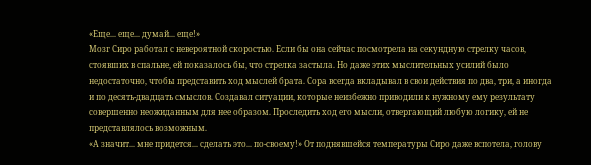«Еще... еще... думай... еще!»
Мозг Сиро работал с невероятной скоростью. Если бы она сейчас посмотрела на секундную стрелку часов, стоявших в спальне, ей показалось бы, что стрелка застыла. Но даже этих мыслительных усилий было недостаточно, чтобы представить ход мыслей брата. Сора всегда вкладывал в свои действия по два, три, а иногда и по десять-двадцать смыслов. Создавал ситуации, которые неизбежно приводили к нужному ему результату совершенно неожиданным для нее образом. Проследить ход его мысли, отвергающий любую логику, ей не представлялось возможным.
«А значит... мне придется... сделать это... по-своему!» От поднявшейся температуры Сиро даже вспотела, голову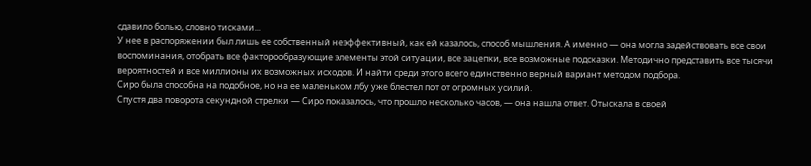сдавило болью, словно тисками...
У нее в распоряжении был лишь ее собственный неэффективный, как ей казалось, способ мышления. А именно — она могла задействовать все свои воспоминания, отобрать все факторообразующие элементы этой ситуации, все зацепки, все возможные подсказки. Методично представить все тысячи вероятностей и все миллионы их возможных исходов. И найти среди этого всего единственно верный вариант методом подбора.
Сиро была способна на подобное, но на ее маленьком лбу уже блестел пот от огромных усилий.
Спустя два поворота секундной стрелки — Сиро показалось, что прошло несколько часов, — она нашла ответ. Отыскала в своей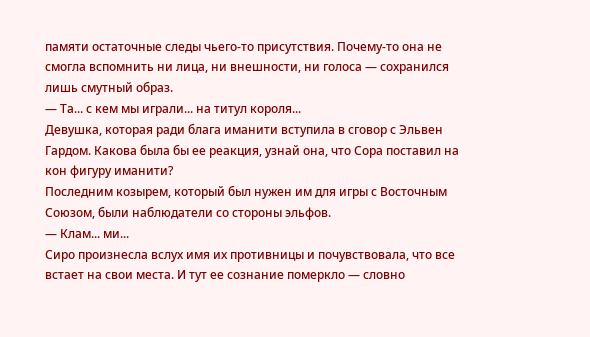памяти остаточные следы чьего-то присутствия. Почему-то она не смогла вспомнить ни лица, ни внешности, ни голоса — сохранился лишь смутный образ.
— Та... с кем мы играли... на титул короля...
Девушка, которая ради блага иманити вступила в сговор с Эльвен Гардом. Какова была бы ее реакция, узнай она, что Сора поставил на кон фигуру иманити?
Последним козырем, который был нужен им для игры с Восточным Союзом, были наблюдатели со стороны эльфов.
— Клам... ми...
Сиро произнесла вслух имя их противницы и почувствовала, что все встает на свои места. И тут ее сознание померкло — словно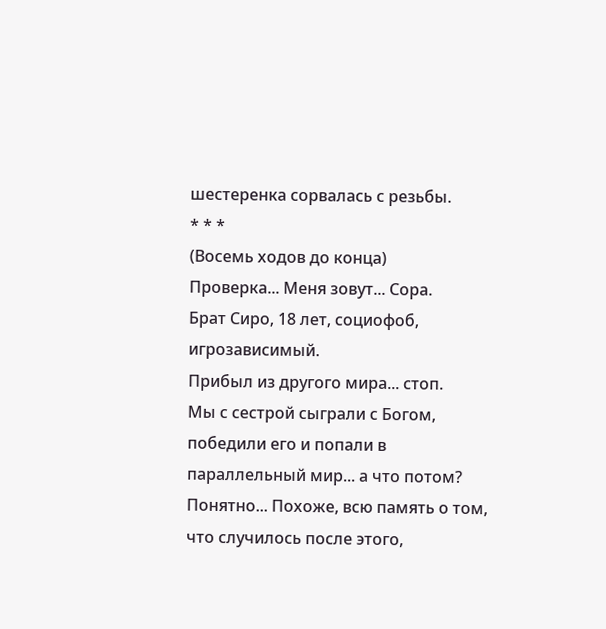шестеренка сорвалась с резьбы.
* * *
(Восемь ходов до конца)
Проверка... Меня зовут... Сора.
Брат Сиро, 18 лет, социофоб, игрозависимый.
Прибыл из другого мира... стоп.
Мы с сестрой сыграли с Богом, победили его и попали в параллельный мир... а что потом?
Понятно... Похоже, всю память о том, что случилось после этого,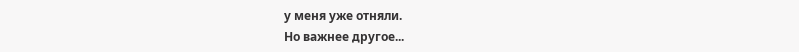у меня уже отняли.
Но важнее другое...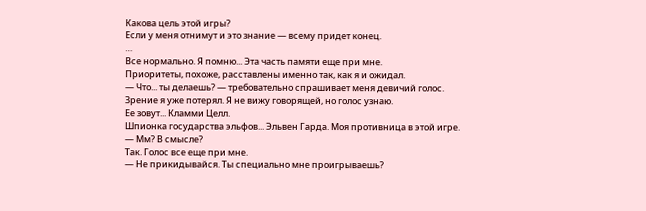Какова цель этой игры?
Если у меня отнимут и это знание — всему придет конец.
…
Все нормально. Я помню... Эта часть памяти еще при мне.
Приоритеты, похоже, расставлены именно так, как я и ожидал.
— Что... ты делаешь? — требовательно спрашивает меня девичий голос.
Зрение я уже потерял. Я не вижу говорящей, но голос узнаю.
Ее зовут... Кламми Целл.
Шпионка государства эльфов... Эльвен Гарда. Моя противница в этой игре.
— Мм? В смысле?
Так. Голос все еще при мне.
— Не прикидывайся. Ты специально мне проигрываешь?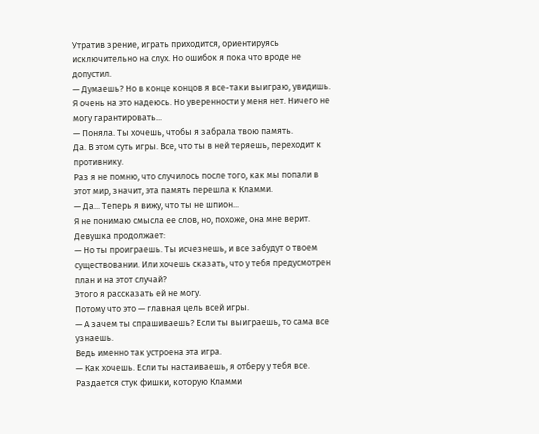Утратив зрение, играть приходится, ориентируясь исключительно на слух. Но ошибок я пока что вроде не допустил.
— Думаешь? Но в конце концов я все-таки выиграю, увидишь.
Я очень на это надеюсь. Но уверенности у меня нет. Ничего не могу гарантировать...
— Поняла. Ты хочешь, чтобы я забрала твою память.
Да. В этом суть игры. Все, что ты в ней теряешь, переходит к противнику.
Раз я не помню, что случилось после того, как мы попали в этот мир, значит, эта память перешла к Кламми.
— Да... Теперь я вижу, что ты не шпион...
Я не понимаю смысла ее слов, но, похоже, она мне верит. Девушка продолжает:
— Но ты проиграешь. Ты исчезнешь, и все забудут о твоем существовании. Или хочешь сказать, что у тебя предусмотрен план и на этот случай?
Этого я рассказать ей не могу.
Потому что это — главная цель всей игры.
— А зачем ты спрашиваешь? Если ты выиграешь, то сама все узнаешь.
Ведь именно так устроена эта игра.
— Как хочешь. Если ты настаиваешь, я отберу у тебя все.
Раздается стук фишки, которую Кламми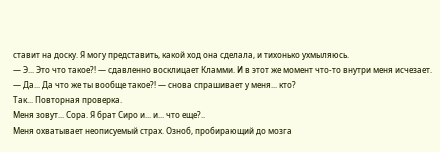ставит на доску. Я могу представить, какой ход она сделала, и тихонько ухмыляюсь.
— Э... Это что такое?! — сдавленно восклицает Кламми. И в этот же момент что-то внутри меня исчезает.
— Да... Да что же ты вообще такое?! — снова спрашивает у меня... кто?
Так... Повторная проверка.
Меня зовут... Сора. Я брат Сиро и... и... что еще?..
Меня охватывает неописуемый страх. Озноб, пробирающий до мозга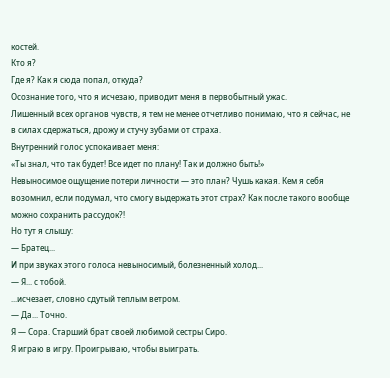костей.
Кто я?
Где я? Как я сюда попал, откуда?
Осознание того, что я исчезаю, приводит меня в первобытный ужас.
Лишенный всех органов чувств, я тем не менее отчетливо понимаю, что я сейчас, не в силах сдержаться, дрожу и стучу зубами от страха.
Внутренний голос успокаивает меня:
«Ты знал, что так будет! Все идет по плану! Так и должно быть!»
Невыносимое ощущение потери личности — это план? Чушь какая. Кем я себя возомнил, если подумал, что смогу выдержать этот страх? Как после такого вообще можно сохранить рассудок?!
Но тут я слышу:
— Братец...
И при звуках этого голоса невыносимый, болезненный холод...
— Я... с тобой.
...исчезает, словно сдутый теплым ветром.
— Да... Точно.
Я — Сора. Старший брат своей любимой сестры Сиро.
Я играю в игру. Проигрываю, чтобы выиграть.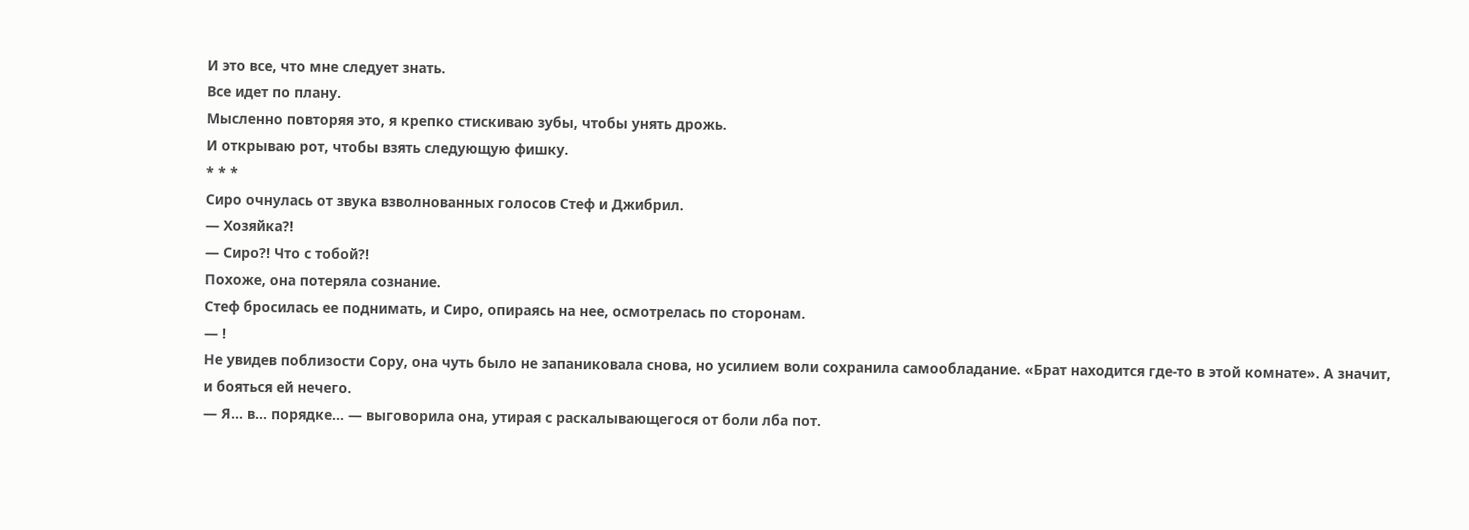И это все, что мне следует знать.
Все идет по плану.
Мысленно повторяя это, я крепко стискиваю зубы, чтобы унять дрожь.
И открываю рот, чтобы взять следующую фишку.
* * *
Сиро очнулась от звука взволнованных голосов Стеф и Джибрил.
— Хозяйка?!
— Сиро?! Что с тобой?!
Похоже, она потеряла сознание.
Стеф бросилась ее поднимать, и Сиро, опираясь на нее, осмотрелась по сторонам.
— !
Не увидев поблизости Сору, она чуть было не запаниковала снова, но усилием воли сохранила самообладание. «Брат находится где-то в этой комнате». А значит, и бояться ей нечего.
— Я... в... порядке... — выговорила она, утирая с раскалывающегося от боли лба пот.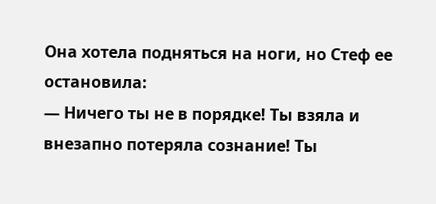Она хотела подняться на ноги, но Стеф ее остановила:
— Ничего ты не в порядке! Ты взяла и внезапно потеряла сознание! Ты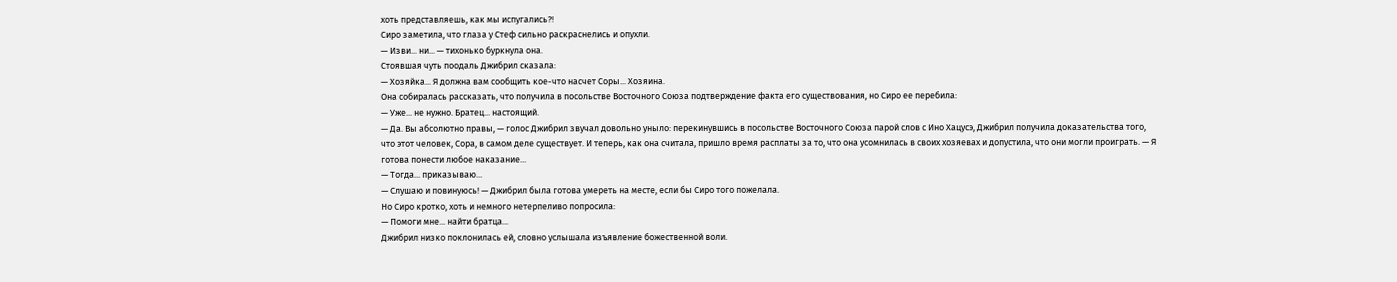хоть представляешь, как мы испугались?!
Сиро заметила, что глаза у Стеф сильно раскраснелись и опухли.
— Изви... ни... — тихонько буркнула она.
Стоявшая чуть поодаль Джибрил сказала:
— Хозяйка... Я должна вам сообщить кое-что насчет Соры... Хозяина.
Она собиралась рассказать, что получила в посольстве Восточного Союза подтверждение факта его существования, но Сиро ее перебила:
— Уже... не нужно. Братец... настоящий.
— Да. Вы абсолютно правы, — голос Джибрил звучал довольно уныло: перекинувшись в посольстве Восточного Союза парой слов с Ино Хацусэ, Джибрил получила доказательства того, что этот человек, Сора, в самом деле существует. И теперь, как она считала, пришло время расплаты за то, что она усомнилась в своих хозяевах и допустила, что они могли проиграть. — Я готова понести любое наказание...
— Тогда... приказываю...
— Слушаю и повинуюсь! — Джибрил была готова умереть на месте, если бы Сиро того пожелала.
Но Сиро кротко, хоть и немного нетерпеливо попросила:
— Помоги мне... найти братца...
Джибрил низко поклонилась ей, словно услышала изъявление божественной воли.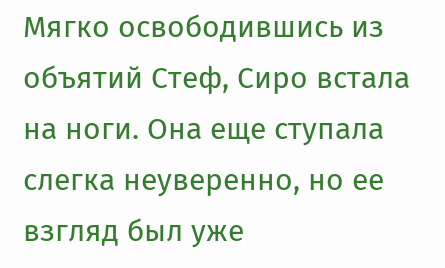Мягко освободившись из объятий Стеф, Сиро встала на ноги. Она еще ступала слегка неуверенно, но ее взгляд был уже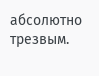абсолютно трезвым.